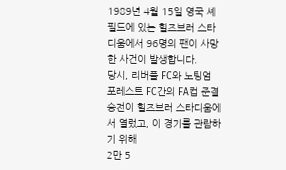1989년 4월 15일 영국 셰필드에 있는 힐즈브러 스타디움에서 96명의 팬이 사망한 사건이 발생합니다.
당시, 리버풀 FC와 노팅엄 포레스트 FC간의 FA컵 준결승전이 힐즈브러 스타디움에서 열렀고, 이 경기를 관람하기 위해
2만 5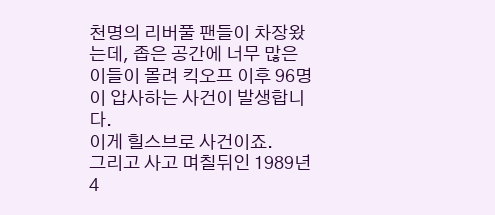천명의 리버풀 팬들이 차장왔는데, 좁은 공간에 너무 많은 이들이 몰려 킥오프 이후 96명이 압사하는 사건이 발생합니다.
이게 힐스브로 사건이죠.
그리고 사고 며칠뒤인 1989년 4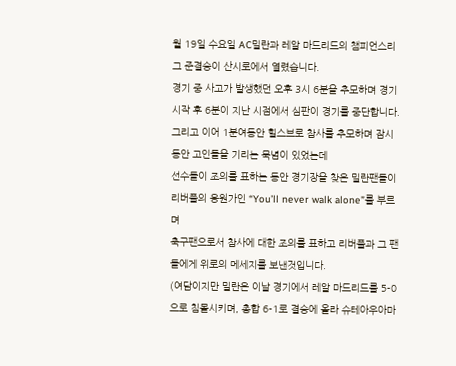월 19일 수요일 AC밀란과 레알 마드리드의 챔피언스리그 준결승이 산시로에서 열렸습니다.
경기 중 사고가 발생했던 오후 3시 6분을 추모하며 경기 시작 후 6분이 지난 시점에서 심판이 경기를 중단합니다.
그리고 이어 1분여동안 힐스브로 참사를 추모하며 잠시 동안 고인들을 기리는 묵념이 있었는데
선수들이 조의를 표하는 동안 경기장을 찾은 밀란팬들이 리버풀의 응원가인 “You’ll never walk alone”를 부르며
축구팬으로서 참사에 대한 조의를 표하고 리버풀과 그 팬들에게 위로의 메세지를 보낸것입니다.
(여담이지만 밀란은 이날 경기에서 레알 마드리드를 5-0으로 침몰시키며, 총합 6-1로 결승에 올라 슈테아우아마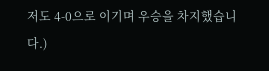저도 4-0으로 이기며 우승을 차지했습니다.)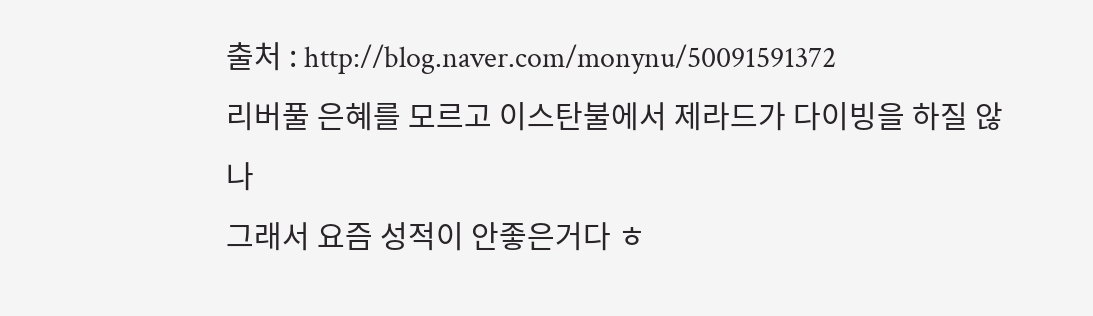출처 : http://blog.naver.com/monynu/50091591372
리버풀 은혜를 모르고 이스탄불에서 제라드가 다이빙을 하질 않나
그래서 요즘 성적이 안좋은거다 ㅎ